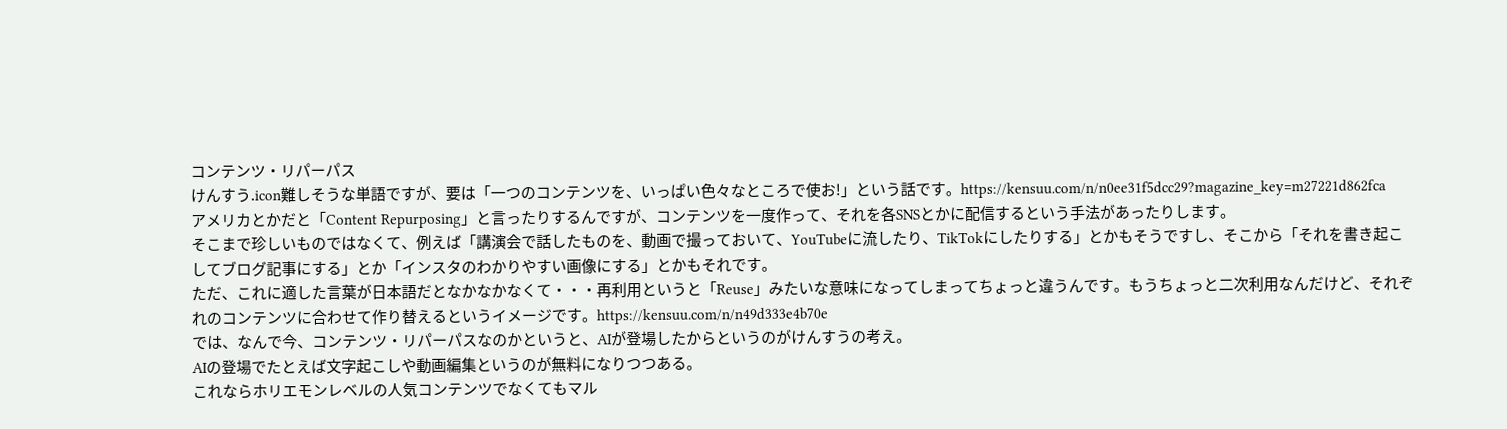コンテンツ・リパーパス
けんすう.icon難しそうな単語ですが、要は「一つのコンテンツを、いっぱい色々なところで使お!」という話です。https://kensuu.com/n/n0ee31f5dcc29?magazine_key=m27221d862fca
アメリカとかだと「Content Repurposing」と言ったりするんですが、コンテンツを一度作って、それを各SNSとかに配信するという手法があったりします。
そこまで珍しいものではなくて、例えば「講演会で話したものを、動画で撮っておいて、YouTubeに流したり、TikTokにしたりする」とかもそうですし、そこから「それを書き起こしてブログ記事にする」とか「インスタのわかりやすい画像にする」とかもそれです。
ただ、これに適した言葉が日本語だとなかなかなくて・・・再利用というと「Reuse」みたいな意味になってしまってちょっと違うんです。もうちょっと二次利用なんだけど、それぞれのコンテンツに合わせて作り替えるというイメージです。https://kensuu.com/n/n49d333e4b70e
では、なんで今、コンテンツ・リパーパスなのかというと、AIが登場したからというのがけんすうの考え。
AIの登場でたとえば文字起こしや動画編集というのが無料になりつつある。
これならホリエモンレベルの人気コンテンツでなくてもマル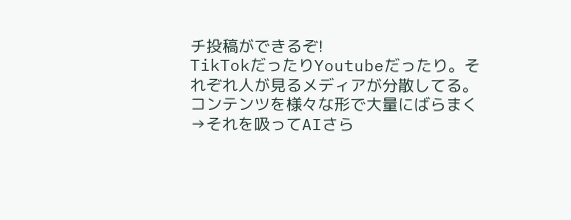チ投稿ができるぞ!
TikTokだったりYoutubeだったり。それぞれ人が見るメディアが分散してる。
コンテンツを様々な形で大量にばらまく→それを吸ってAIさら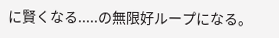に賢くなる.....の無限好ループになる。